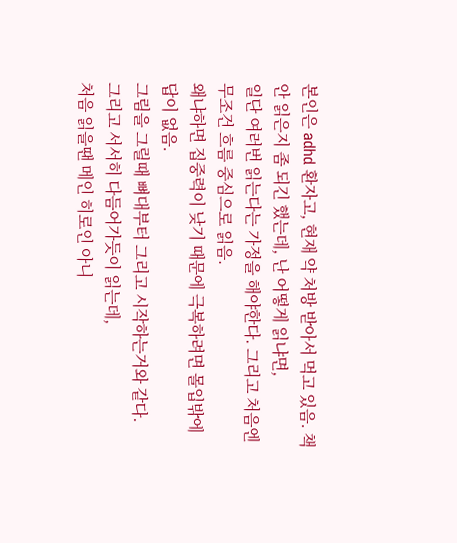본인은 adhd 환자고, 현재 약 처방 받아서 먹고 있음. 책 안 읽은지 좀 되긴 했는데, 난 어떻게 읽냐면,
일단 여러번 읽는다는 가정을 해야한다. 그리고 처음엔 무조건 흐름 중심으로 읽음.
왜냐하면 집중력이 낮기 때문에 극복하려면 몰입밖에 답이 없음.
그림을 그릴때 뼈대부터 그리고 시작하는거와 같다.
그리고 서서히 다듬어가듯이 읽는데,
처음 읽을땐 메인 히로인 아니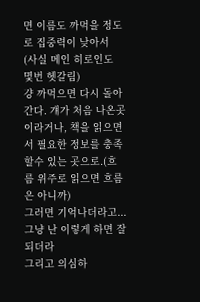면 이름도 까먹을 정도로 집중력이 낮아서 (사실 메인 히로인도 몇번 헷갈림)
걍 까먹으면 다시 돌아간다. 걔가 처음 나온곳이라거나, 책을 읽으면서 필요한 정보를 충족할수 있는 곳으로.(흐름 위주로 읽으면 흐름은 아니까)
그러면 기억나더라고... 그냥 난 이렇게 하면 잘 되더라
그리고 의심하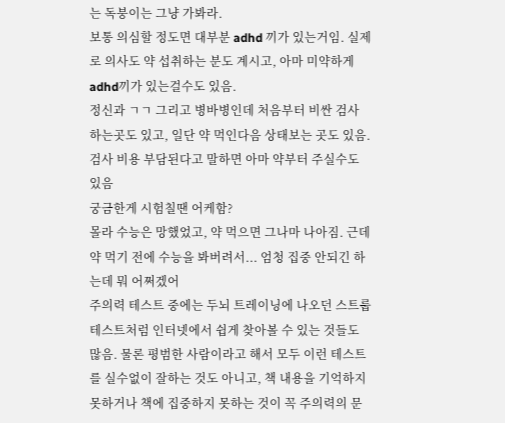는 독붕이는 그냥 가봐라.
보통 의심할 정도면 대부분 adhd 끼가 있는거임. 실제로 의사도 약 섭취하는 분도 계시고, 아마 미약하게 adhd끼가 있는걸수도 있음.
정신과 ㄱㄱ 그리고 병바병인데 처음부터 비싼 검사 하는곳도 있고, 일단 약 먹인다음 상태보는 곳도 있음.
검사 비용 부담된다고 말하면 아마 약부터 주실수도 있음
궁금한게 시험칠땐 어케함?
몰라 수능은 망했었고, 약 먹으면 그나마 나아짐. 근데 약 먹기 전에 수능을 봐버려서... 엄청 집중 안되긴 하는데 뭐 어쩌겠어
주의력 테스트 중에는 두뇌 트레이닝에 나오던 스트룹 테스트처럼 인터넷에서 쉽게 찾아볼 수 있는 것들도 많음. 물론 평범한 사람이라고 해서 모두 이런 테스트를 실수없이 잘하는 것도 아니고, 책 내용을 기억하지 못하거나 책에 집중하지 못하는 것이 꼭 주의력의 문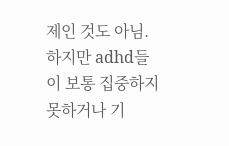제인 것도 아님.
하지만 adhd들이 보통 집중하지 못하거나 기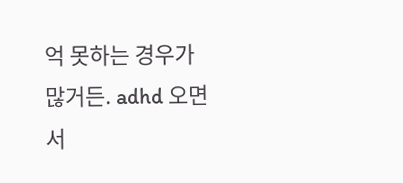억 못하는 경우가 많거든. adhd 오면서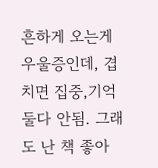흔하게 오는게 우울증인데, 겹치면 집중,기억 둘다 안됨. 그래도 난 책 좋아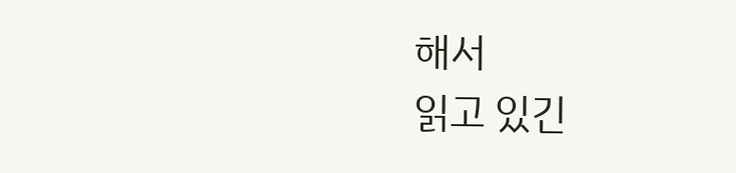해서
읽고 있긴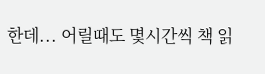한데... 어릴때도 몇시간씩 책 읽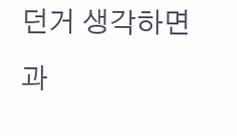던거 생각하면 과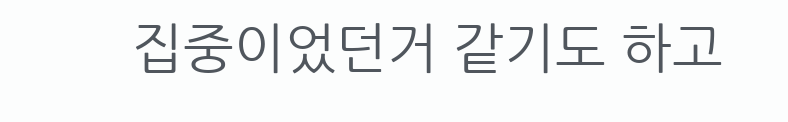집중이었던거 같기도 하고